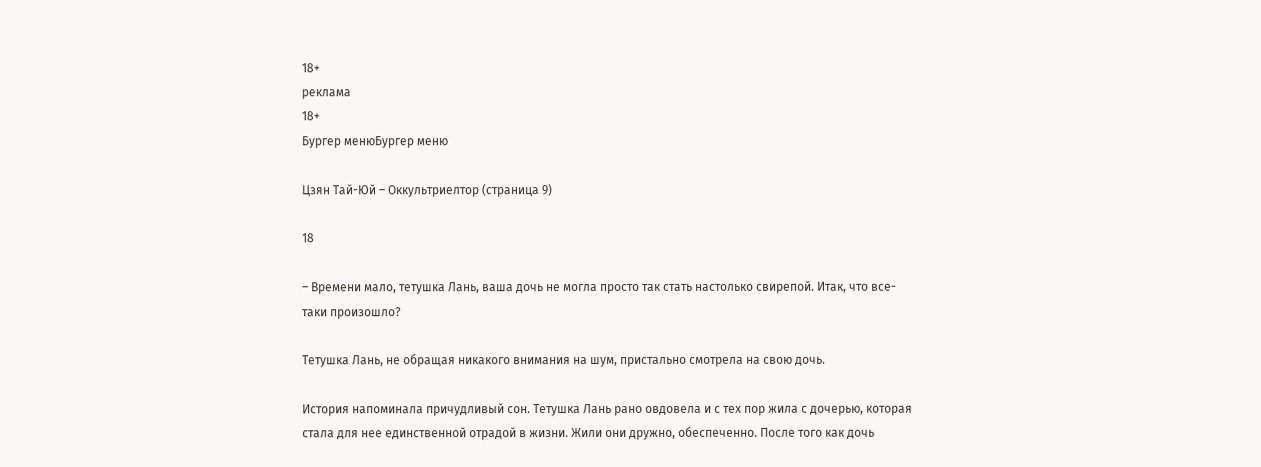18+
реклама
18+
Бургер менюБургер меню

Цзян Тай-Юй – Оккультриелтор (страница 9)

18

– Времени мало, тетушка Лань, ваша дочь не могла просто так стать настолько свирепой. Итак, что все-таки произошло?

Тетушка Лань, не обращая никакого внимания на шум, пристально смотрела на свою дочь.

История напоминала причудливый сон. Тетушка Лань рано овдовела и с тех пор жила с дочерью, которая стала для нее единственной отрадой в жизни. Жили они дружно, обеспеченно. После того как дочь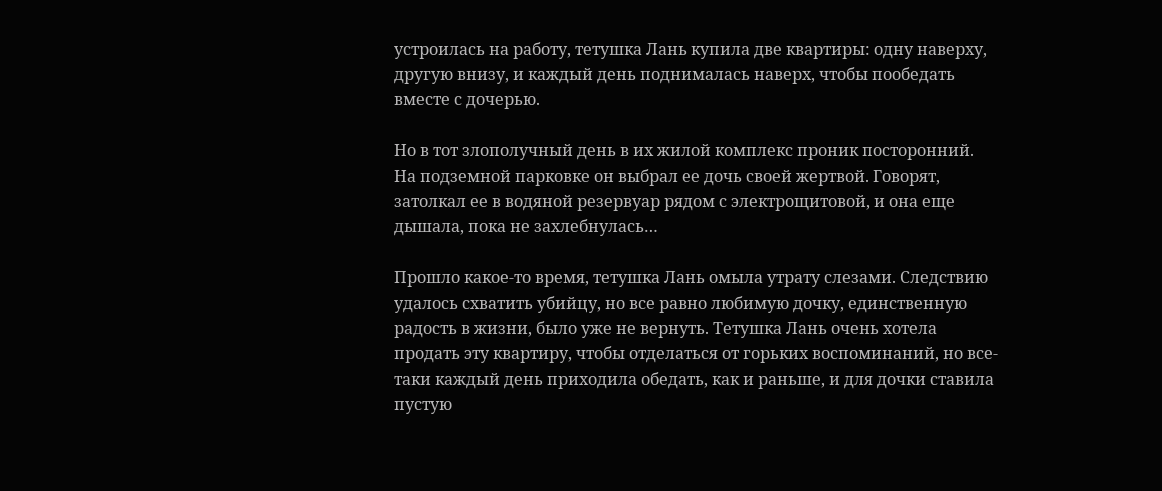устроилась на работу, тетушка Лань купила две квартиры: одну наверху, другую внизу, и каждый день поднималась наверх, чтобы пообедать вместе с дочерью.

Но в тот злополучный день в их жилой комплекс проник посторонний. На подземной парковке он выбрал ее дочь своей жертвой. Говорят, затолкал ее в водяной резервуар рядом с электрощитовой, и она еще дышала, пока не захлебнулась…

Прошло какое-то время, тетушка Лань омыла утрату слезами. Следствию удалось схватить убийцу, но все равно любимую дочку, единственную радость в жизни, было уже не вернуть. Тетушка Лань очень хотела продать эту квартиру, чтобы отделаться от горьких воспоминаний, но все-таки каждый день приходила обедать, как и раньше, и для дочки ставила пустую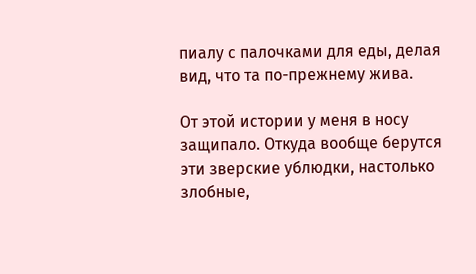пиалу с палочками для еды, делая вид, что та по-прежнему жива.

От этой истории у меня в носу защипало. Откуда вообще берутся эти зверские ублюдки, настолько злобные,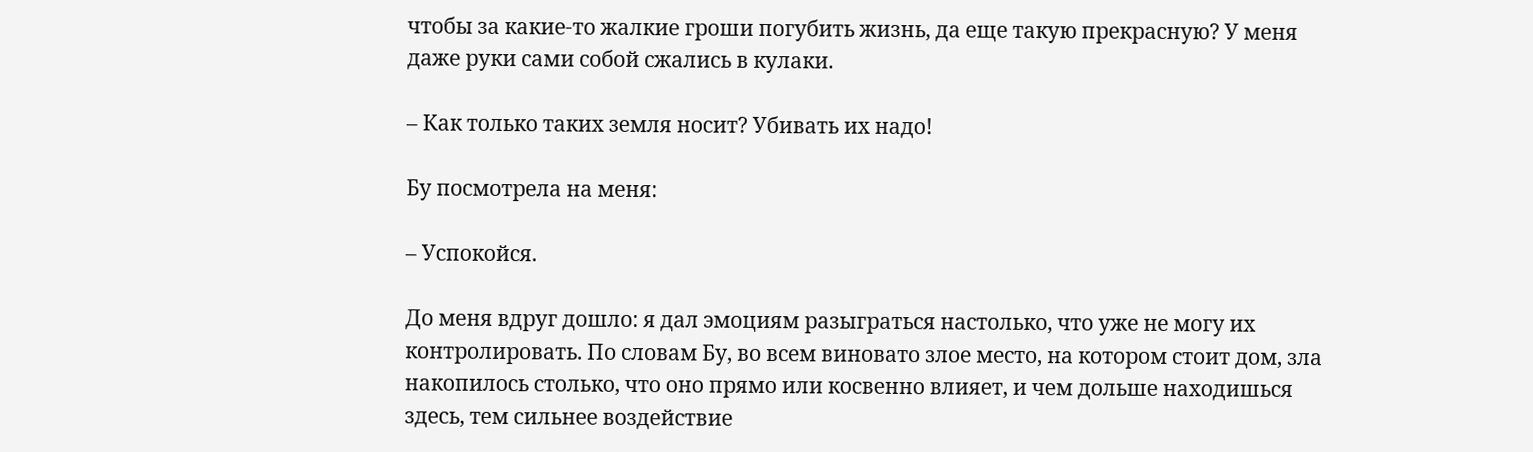чтобы за какие-то жалкие гроши погубить жизнь, да еще такую прекрасную? У меня даже руки сами собой сжались в кулаки.

– Как только таких земля носит? Убивать их надо!

Бу посмотрела на меня:

– Успокойся.

До меня вдруг дошло: я дал эмоциям разыграться настолько, что уже не могу их контролировать. По словам Бу, во всем виновато злое место, на котором стоит дом, зла накопилось столько, что оно прямо или косвенно влияет, и чем дольше находишься здесь, тем сильнее воздействие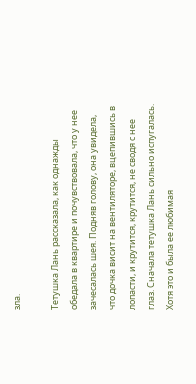зла.

Тетушка Лань рассказала, как однажды обедала в квартире и почувствовала, что у нее зачесалась шея. Подняв голову, она увидела, что дочка висит на вентиляторе, вцепившись в лопасти, и крутится, крутится, не сводя с нее глаз. Сначала тетушка Лань сильно испугалась. Хотя это и была ее любимая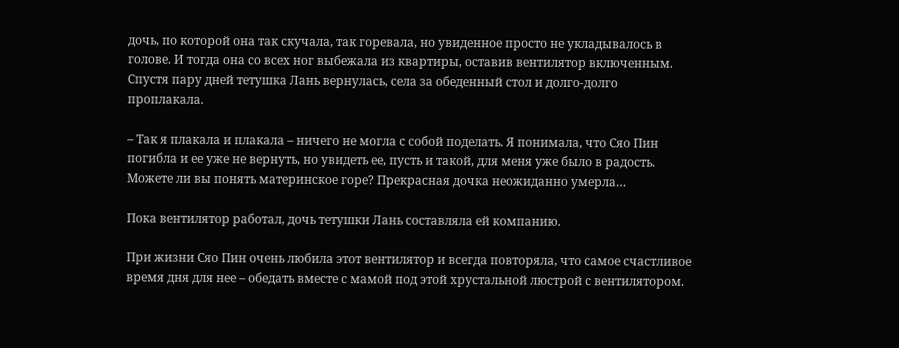дочь, по которой она так скучала, так горевала, но увиденное просто не укладывалось в голове. И тогда она со всех ног выбежала из квартиры, оставив вентилятор включенным. Спустя пару дней тетушка Лань вернулась, села за обеденный стол и долго-долго проплакала.

– Так я плакала и плакала – ничего не могла с собой поделать. Я понимала, что Сяо Пин погибла и ее уже не вернуть, но увидеть ее, пусть и такой, для меня уже было в радость. Можете ли вы понять материнское горе? Прекрасная дочка неожиданно умерла…

Пока вентилятор работал, дочь тетушки Лань составляла ей компанию.

При жизни Сяо Пин очень любила этот вентилятор и всегда повторяла, что самое счастливое время дня для нее – обедать вместе с мамой под этой хрустальной люстрой с вентилятором.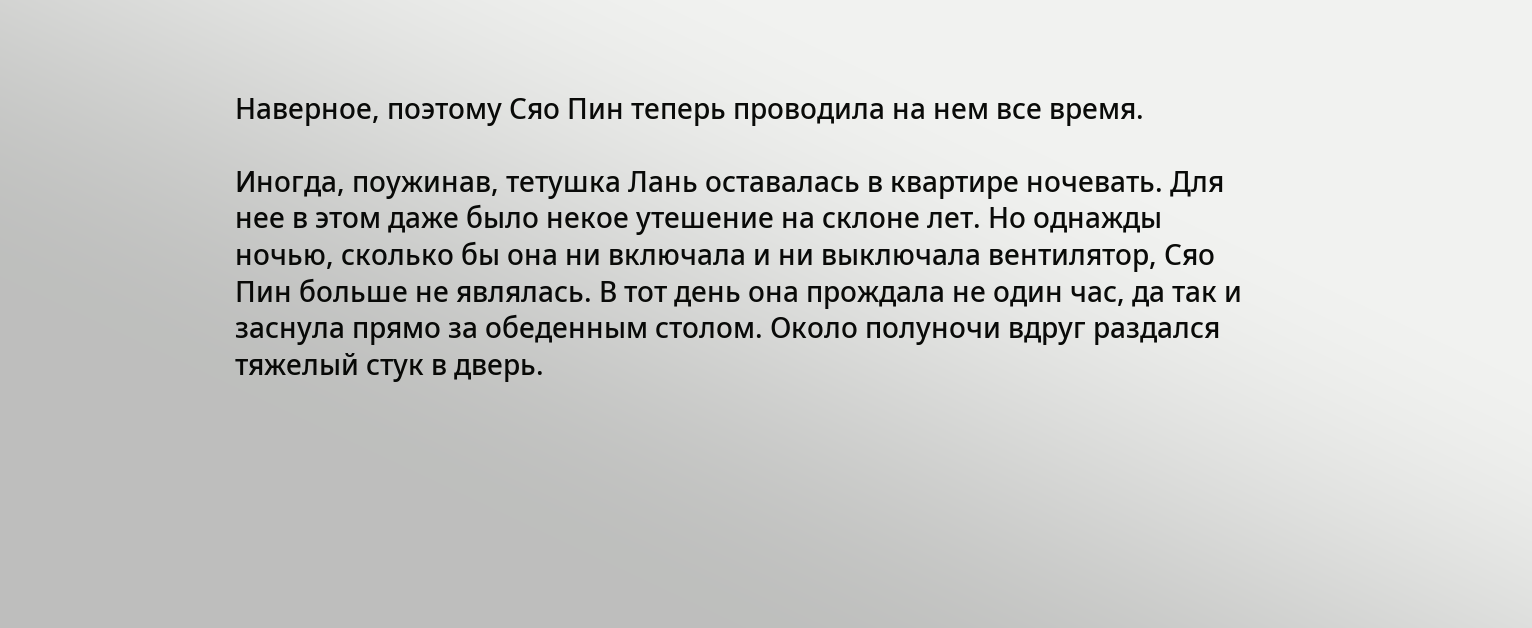Наверное, поэтому Сяо Пин теперь проводила на нем все время.

Иногда, поужинав, тетушка Лань оставалась в квартире ночевать. Для нее в этом даже было некое утешение на склоне лет. Но однажды ночью, сколько бы она ни включала и ни выключала вентилятор, Сяо Пин больше не являлась. В тот день она прождала не один час, да так и заснула прямо за обеденным столом. Около полуночи вдруг раздался тяжелый стук в дверь.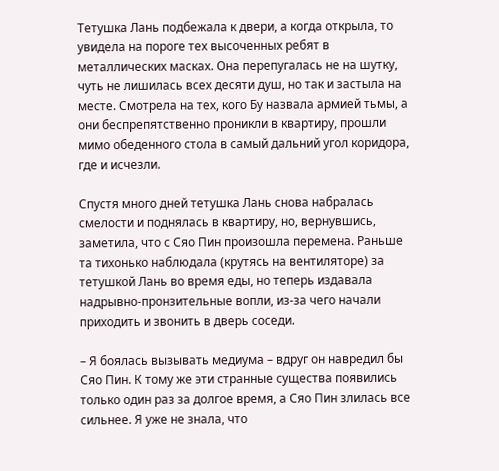Тетушка Лань подбежала к двери, а когда открыла, то увидела на пороге тех высоченных ребят в металлических масках. Она перепугалась не на шутку, чуть не лишилась всех десяти душ, но так и застыла на месте. Смотрела на тех, кого Бу назвала армией тьмы, а они беспрепятственно проникли в квартиру, прошли мимо обеденного стола в самый дальний угол коридора, где и исчезли.

Спустя много дней тетушка Лань снова набралась смелости и поднялась в квартиру, но, вернувшись, заметила, что с Сяо Пин произошла перемена. Раньше та тихонько наблюдала (крутясь на вентиляторе) за тетушкой Лань во время еды, но теперь издавала надрывно-пронзительные вопли, из-за чего начали приходить и звонить в дверь соседи.

– Я боялась вызывать медиума – вдруг он навредил бы Сяо Пин. К тому же эти странные существа появились только один раз за долгое время, а Сяо Пин злилась все сильнее. Я уже не знала, что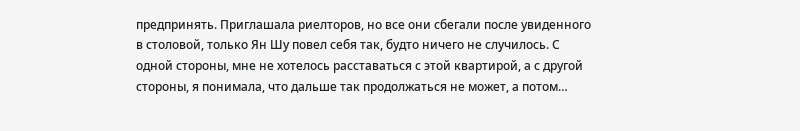предпринять. Приглашала риелторов, но все они сбегали после увиденного в столовой, только Ян Шу повел себя так, будто ничего не случилось. С одной стороны, мне не хотелось расставаться с этой квартирой, а с другой стороны, я понимала, что дальше так продолжаться не может, а потом…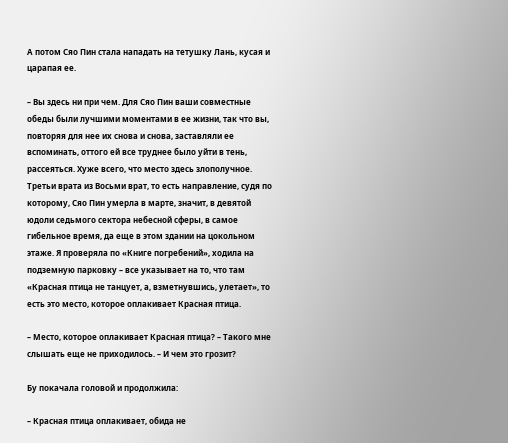А потом Сяо Пин стала нападать на тетушку Лань, кусая и царапая ее.

– Вы здесь ни при чем. Для Сяо Пин ваши совместные обеды были лучшими моментами в ее жизни, так что вы, повторяя для нее их снова и снова, заставляли ее вспоминать, оттого ей все труднее было уйти в тень, рассеяться. Хуже всего, что место здесь злополучное. Третьи врата из Восьми врат, то есть направление, судя по которому, Сяо Пин умерла в марте, значит, в девятой юдоли седьмого сектора небесной сферы, в самое гибельное время, да еще в этом здании на цокольном этаже. Я проверяла по «Книге погребений», ходила на подземную парковку – все указывает на то, что там «Красная птица не танцует, а, взметнувшись, улетает», то есть это место, которое оплакивает Красная птица.

– Место, которое оплакивает Красная птица? – Такого мне слышать еще не приходилось. – И чем это грозит?

Бу покачала головой и продолжила:

– Красная птица оплакивает, обида не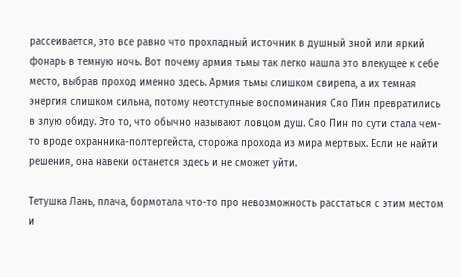рассеивается, это все равно что прохладный источник в душный зной или яркий фонарь в темную ночь. Вот почему армия тьмы так легко нашла это влекущее к себе место, выбрав проход именно здесь. Армия тьмы слишком свирепа, а их темная энергия слишком сильна, потому неотступные воспоминания Сяо Пин превратились в злую обиду. Это то, что обычно называют ловцом душ. Сяо Пин по сути стала чем-то вроде охранника-полтергейста, сторожа прохода из мира мертвых. Если не найти решения, она навеки останется здесь и не сможет уйти.

Тетушка Лань, плача, бормотала что-то про невозможность расстаться с этим местом и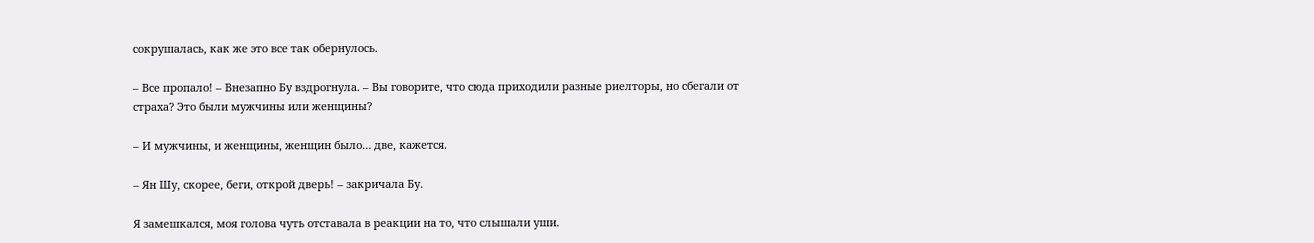сокрушалась, как же это все так обернулось.

– Все пропало! – Внезапно Бу вздрогнула. – Вы говорите, что сюда приходили разные риелторы, но сбегали от страха? Это были мужчины или женщины?

– И мужчины, и женщины, женщин было… две, кажется.

– Ян Шу, скорее, беги, открой дверь! – закричала Бу.

Я замешкался, моя голова чуть отставала в реакции на то, что слышали уши.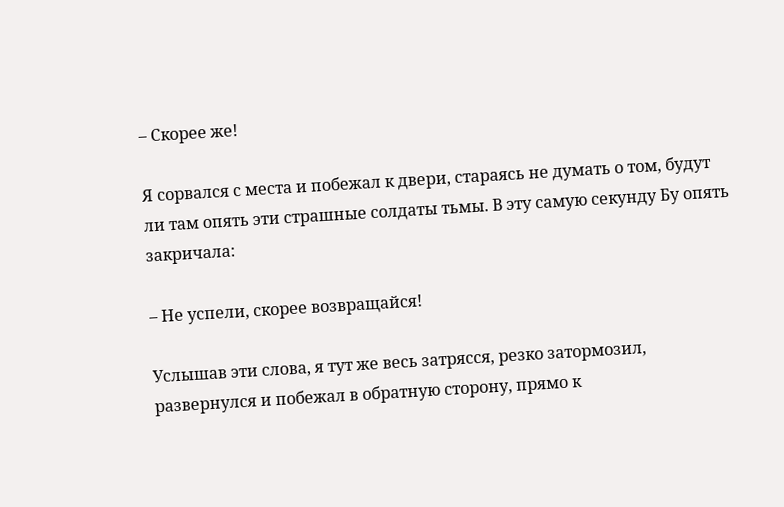– Скорее же!

Я сорвался с места и побежал к двери, стараясь не думать о том, будут ли там опять эти страшные солдаты тьмы. В эту самую секунду Бу опять закричала:

– Не успели, скорее возвращайся!

Услышав эти слова, я тут же весь затрясся, резко затормозил, развернулся и побежал в обратную сторону, прямо к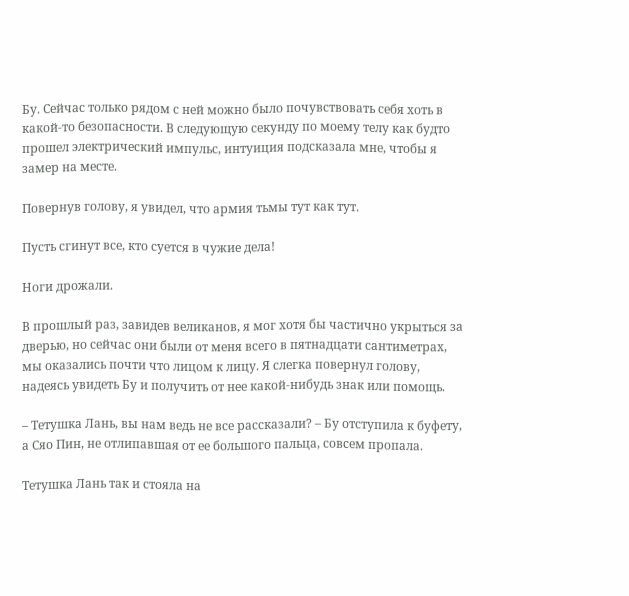Бу. Сейчас только рядом с ней можно было почувствовать себя хоть в какой-то безопасности. В следующую секунду по моему телу как будто прошел электрический импульс, интуиция подсказала мне, чтобы я замер на месте.

Повернув голову, я увидел, что армия тьмы тут как тут.

Пусть сгинут все, кто суется в чужие дела!

Ноги дрожали.

В прошлый раз, завидев великанов, я мог хотя бы частично укрыться за дверью, но сейчас они были от меня всего в пятнадцати сантиметрах, мы оказались почти что лицом к лицу. Я слегка повернул голову, надеясь увидеть Бу и получить от нее какой-нибудь знак или помощь.

– Тетушка Лань, вы нам ведь не все рассказали? – Бу отступила к буфету, а Сяо Пин, не отлипавшая от ее большого пальца, совсем пропала.

Тетушка Лань так и стояла на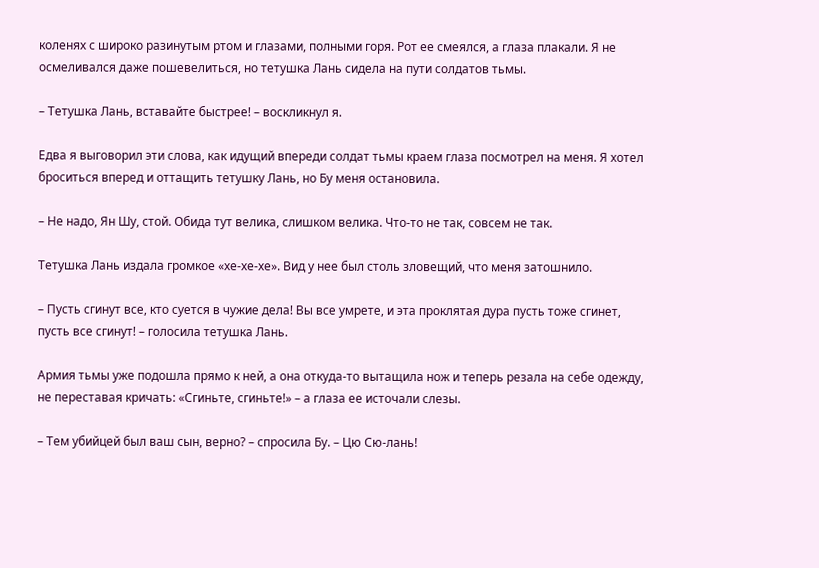коленях с широко разинутым ртом и глазами, полными горя. Рот ее смеялся, а глаза плакали. Я не осмеливался даже пошевелиться, но тетушка Лань сидела на пути солдатов тьмы.

– Тетушка Лань, вставайте быстрее! – воскликнул я.

Едва я выговорил эти слова, как идущий впереди солдат тьмы краем глаза посмотрел на меня. Я хотел броситься вперед и оттащить тетушку Лань, но Бу меня остановила.

– Не надо, Ян Шу, стой. Обида тут велика, слишком велика. Что-то не так, совсем не так.

Тетушка Лань издала громкое «хе-хе-хе». Вид у нее был столь зловещий, что меня затошнило.

– Пусть сгинут все, кто суется в чужие дела! Вы все умрете, и эта проклятая дура пусть тоже сгинет, пусть все сгинут! – голосила тетушка Лань.

Армия тьмы уже подошла прямо к ней, а она откуда-то вытащила нож и теперь резала на себе одежду, не переставая кричать: «Сгиньте, сгиньте!» – а глаза ее источали слезы.

– Тем убийцей был ваш сын, верно? – спросила Бу. – Цю Сю-лань!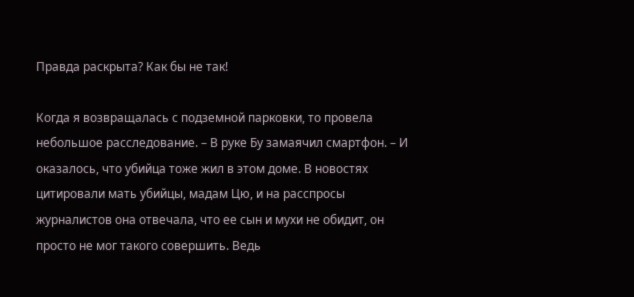Правда раскрыта? Как бы не так!

Когда я возвращалась с подземной парковки, то провела небольшое расследование. – В руке Бу замаячил смартфон. – И оказалось, что убийца тоже жил в этом доме. В новостях цитировали мать убийцы, мадам Цю, и на расспросы журналистов она отвечала, что ее сын и мухи не обидит, он просто не мог такого совершить. Ведь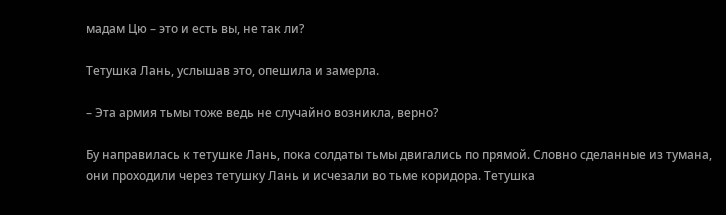мадам Цю – это и есть вы, не так ли?

Тетушка Лань, услышав это, опешила и замерла.

– Эта армия тьмы тоже ведь не случайно возникла, верно?

Бу направилась к тетушке Лань, пока солдаты тьмы двигались по прямой. Словно сделанные из тумана, они проходили через тетушку Лань и исчезали во тьме коридора. Тетушка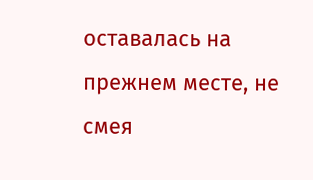оставалась на прежнем месте, не смея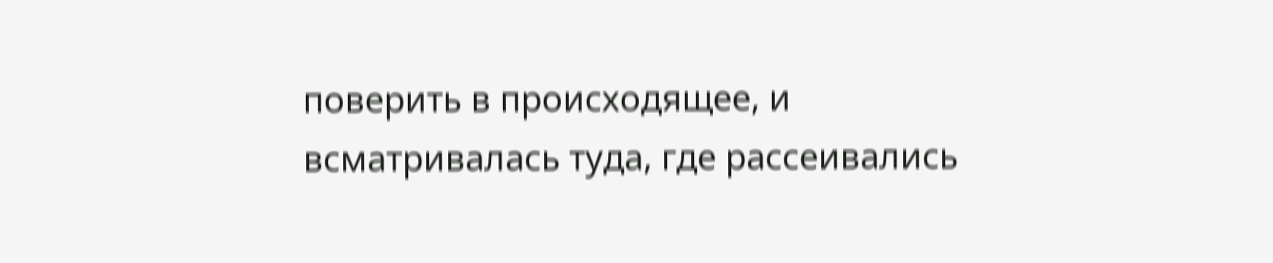поверить в происходящее, и всматривалась туда, где рассеивались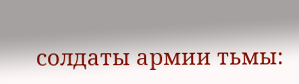солдаты армии тьмы: